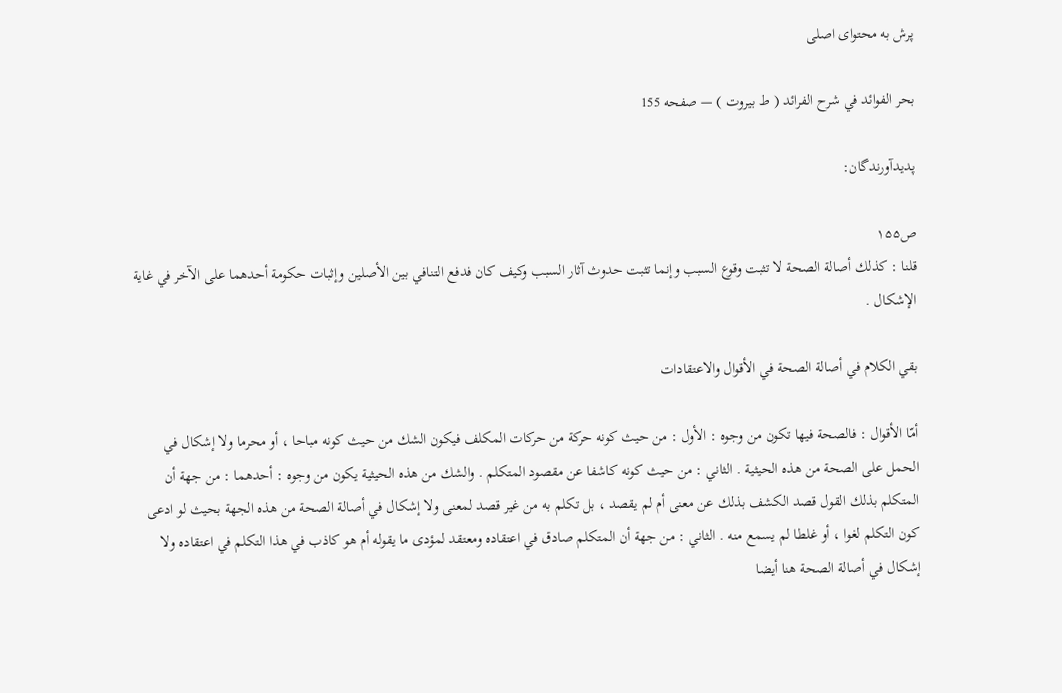پرش به محتوای اصلی

بحر الفوائد في شرح الفرائد ( ط بيروت ) — صفحه 155

پدیدآورندگان:

ص۱۵۵
قلنا : كذلك أصالة الصحة لا تثبت وقوع السبب وإنما تثبت حدوث آثار السبب وكيف كان فدفع التنافي بين الأصلين وإثبات حكومة أحدهما على الآخر في غاية الإشكال .

بقي الكلام في أصالة الصحة في الأقوال والاعتقادات

أمّا الأقوال : فالصحة فيها تكون من وجوه : الأول : من حيث كونه حركة من حركات المكلف فيكون الشك من حيث كونه مباحا ، أو محرما ولا إشكال في الحمل على الصحة من هذه الحيثية . الثاني : من حيث كونه كاشفا عن مقصود المتكلم . والشك من هذه الحيثية يكون من وجوه : أحدهما : من جهة أن المتكلم بذلك القول قصد الكشف بذلك عن معنى أم لم يقصد ، بل تكلم به من غير قصد لمعنى ولا إشكال في أصالة الصحة من هذه الجهة بحيث لو ادعى كون التكلم لغوا ، أو غلطا لم يسمع منه . الثاني : من جهة أن المتكلم صادق في اعتقاده ومعتقد لمؤدى ما يقوله أم هو كاذب في هذا التكلم في اعتقاده ولا إشكال في أصالة الصحة هنا أيضا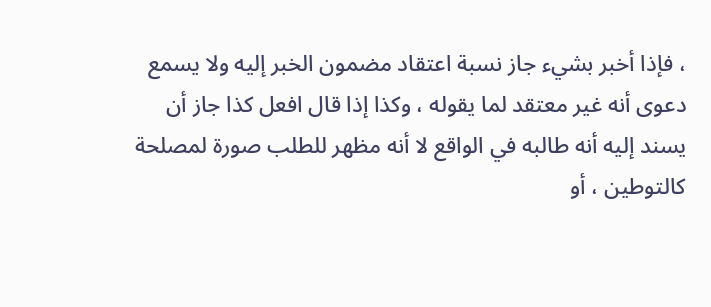، فإذا أخبر بشيء جاز نسبة اعتقاد مضمون الخبر إليه ولا يسمع دعوى أنه غير معتقد لما يقوله ، وكذا إذا قال افعل كذا جاز أن يسند إليه أنه طالبه في الواقع لا أنه مظهر للطلب صورة لمصلحة كالتوطين ، أو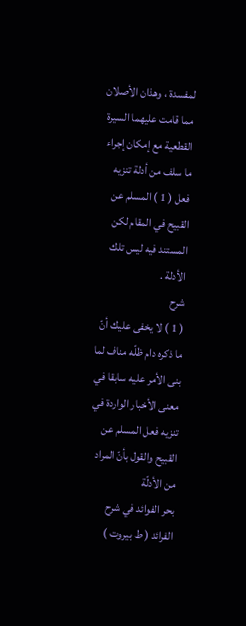لمفسدة ، وهذان الأصلان مما قامت عليهما السيرة القطعية مع إمكان إجراء ما سلف من أدلة تنزيه فعل ( 1 ) المسلم عن القبيح في المقام لكن المستند فيه ليس تلك الأدلة .
شرح
( 1 ) لا يخفى عليك أنّ ما ذكره دام ظلّه مناف لما بنى الأمر عليه سابقا في معنى الأخبار الواردة في تنزيه فعل المسلم عن القبيح والقول بأنّ المراد من الأدلّة
بحر الفوائد في شرح الفرائد ( ط بيروت )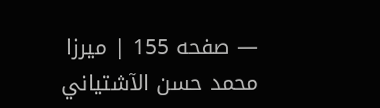— صفحه 155 | ميرزا محمد حسن الآشتياني